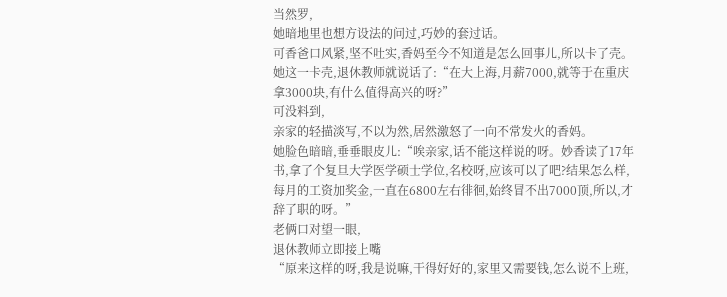当然罗,
她暗地里也想方设法的问过,巧妙的套过话。
可香爸口风紧,坚不吐实,香妈至今不知道是怎么回事儿,所以卡了壳。她这一卡壳,退休教师就说话了:“在大上海,月薪7000,就等于在重庆拿3000块,有什么值得高兴的呀?”
可没料到,
亲家的轻描淡写,不以为然,居然激怒了一向不常发火的香妈。
她脸色暗暗,垂垂眼皮儿:“唉亲家,话不能这样说的呀。妙香读了17年书,拿了个复旦大学医学硕士学位,名校呀,应该可以了吧?结果怎么样,每月的工资加奖金,一直在6800左右徘徊,始终冒不出7000顶,所以,才辞了职的呀。”
老俩口对望一眼,
退休教师立即接上嘴
“原来这样的呀,我是说嘛,干得好好的,家里又需要钱,怎么说不上班,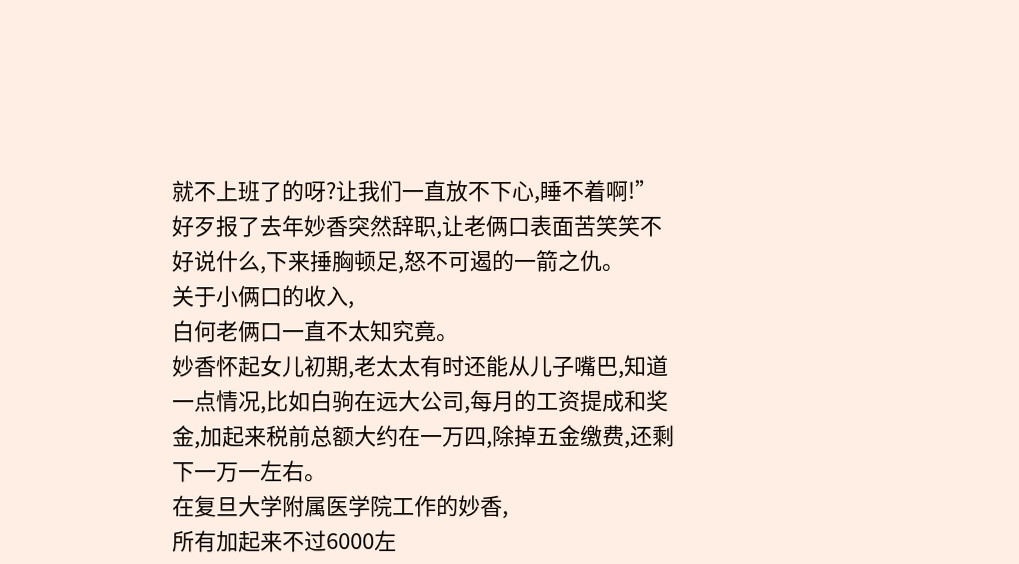就不上班了的呀?让我们一直放不下心,睡不着啊!”
好歹报了去年妙香突然辞职,让老俩口表面苦笑笑不好说什么,下来捶胸顿足,怒不可遏的一箭之仇。
关于小俩口的收入,
白何老俩口一直不太知究竟。
妙香怀起女儿初期,老太太有时还能从儿子嘴巴,知道一点情况,比如白驹在远大公司,每月的工资提成和奖金,加起来税前总额大约在一万四,除掉五金缴费,还剩下一万一左右。
在复旦大学附属医学院工作的妙香,
所有加起来不过6000左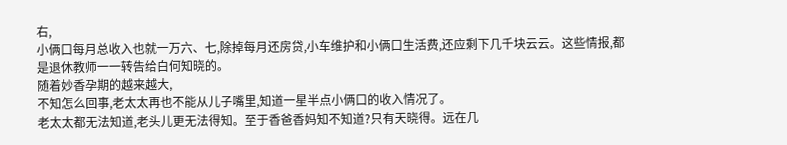右,
小俩口每月总收入也就一万六、七,除掉每月还房贷,小车维护和小俩口生活费,还应剩下几千块云云。这些情报,都是退休教师一一转告给白何知晓的。
随着妙香孕期的越来越大,
不知怎么回事,老太太再也不能从儿子嘴里,知道一星半点小俩口的收入情况了。
老太太都无法知道,老头儿更无法得知。至于香爸香妈知不知道?只有天晓得。远在几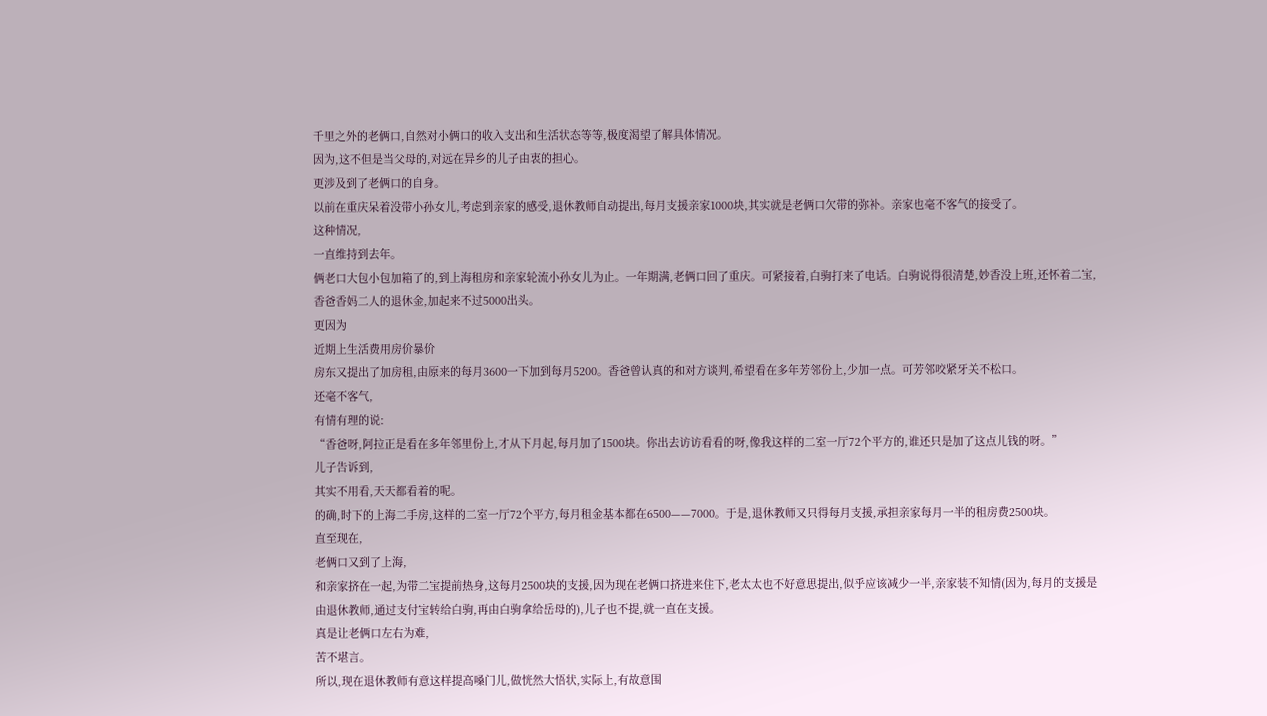千里之外的老俩口,自然对小俩口的收入支出和生活状态等等,极度渴望了解具体情况。
因为,这不但是当父母的,对远在异乡的儿子由衷的担心。
更涉及到了老俩口的自身。
以前在重庆呆着没带小孙女儿,考虑到亲家的感受,退休教师自动提出,每月支援亲家1000块,其实就是老俩口欠带的弥补。亲家也毫不客气的接受了。
这种情况,
一直维持到去年。
俩老口大包小包加箱了的,到上海租房和亲家轮流小孙女儿为止。一年期满,老俩口回了重庆。可紧接着,白驹打来了电话。白驹说得很清楚,妙香没上班,还怀着二宝,香爸香妈二人的退休金,加起来不过5000出头。
更因为
近期上生活费用房价暴价
房东又提出了加房租,由原来的每月3600一下加到每月5200。香爸曾认真的和对方谈判,希望看在多年芳邻份上,少加一点。可芳邻咬紧牙关不松口。
还毫不客气,
有情有理的说:
“香爸呀,阿拉正是看在多年邻里份上,才从下月起,每月加了1500块。你出去访访看看的呀,像我这样的二室一厅72个平方的,谁还只是加了这点儿钱的呀。”
儿子告诉到,
其实不用看,天天都看着的呢。
的确,时下的上海二手房,这样的二室一厅72个平方,每月租金基本都在6500——7000。于是,退休教师又只得每月支援,承担亲家每月一半的租房费2500块。
直至现在,
老俩口又到了上海,
和亲家挤在一起,为带二宝提前热身,这每月2500块的支援,因为现在老俩口挤进来住下,老太太也不好意思提出,似乎应该减少一半,亲家装不知情(因为,每月的支援是由退休教师,通过支付宝转给白驹,再由白驹拿给岳母的),儿子也不提,就一直在支援。
真是让老俩口左右为难,
苦不堪言。
所以,现在退休教师有意这样提高嗓门儿,做恍然大悟状,实际上,有故意围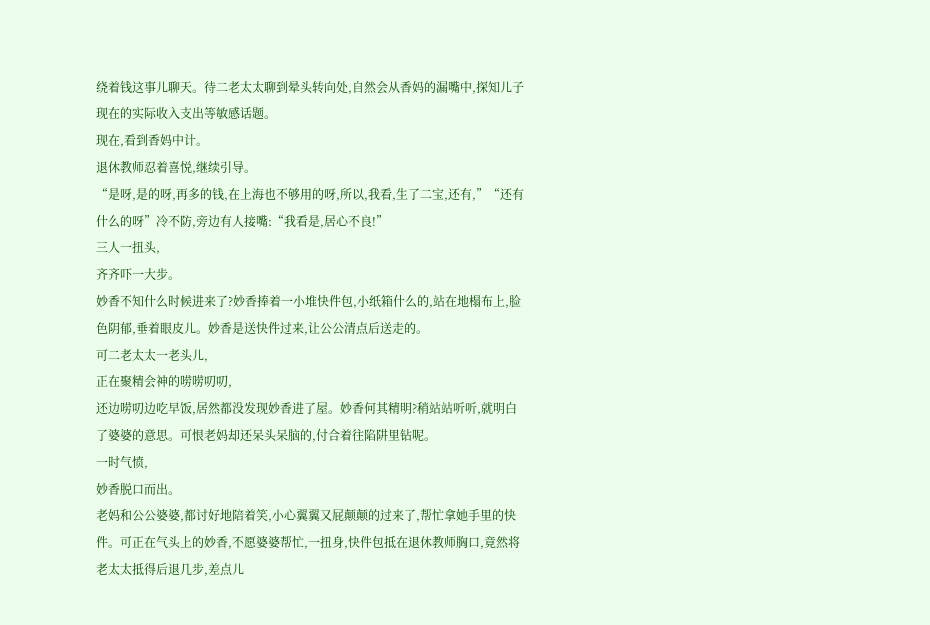绕着钱这事儿聊天。待二老太太聊到晕头转向处,自然会从香妈的漏嘴中,探知儿子现在的实际收入支出等敏感话题。
现在,看到香妈中计。
退休教师忍着喜悦,继续引导。
“是呀,是的呀,再多的钱,在上海也不够用的呀,所以,我看,生了二宝,还有,”“还有什么的呀”冷不防,旁边有人接嘴:“我看是,居心不良!”
三人一扭头,
齐齐吓一大步。
妙香不知什么时候进来了?妙香捧着一小堆快件包,小纸箱什么的,站在地榻布上,脸色阴郁,垂着眼皮儿。妙香是送快件过来,让公公清点后送走的。
可二老太太一老头儿,
正在聚精会神的唠唠叨叨,
还边唠叨边吃早饭,居然都没发现妙香进了屋。妙香何其精明?稍站站听听,就明白了婆婆的意思。可恨老妈却还呆头呆脑的,付合着往陷阱里钻呢。
一时气愤,
妙香脱口而出。
老妈和公公婆婆,都讨好地陪着笑,小心翼翼又屁颠颠的过来了,帮忙拿她手里的快件。可正在气头上的妙香,不愿婆婆帮忙,一扭身,快件包抵在退休教师胸口,竟然将老太太抵得后退几步,差点儿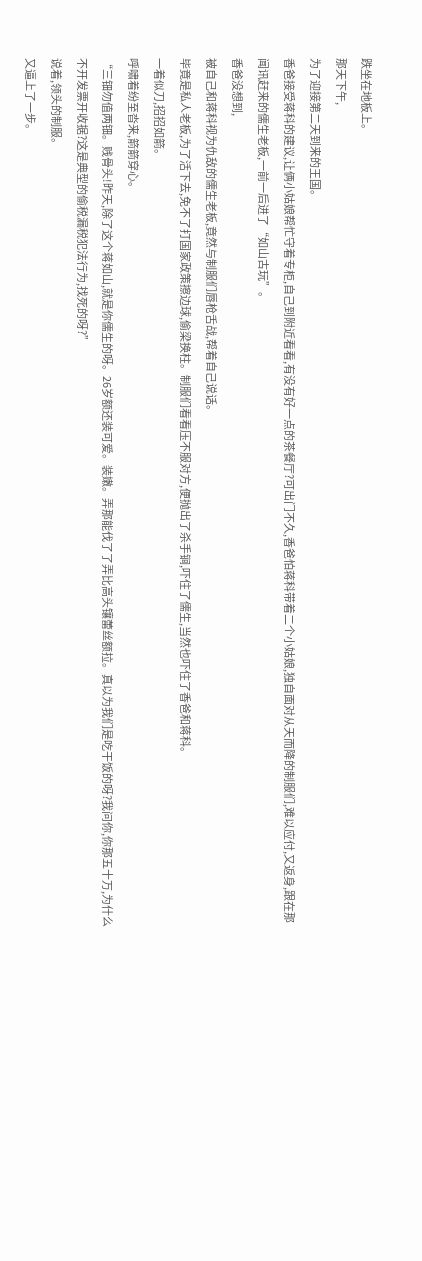跌坐在地板上。
那天下午,
为了迎接第二天到来的王国。
香爸接受蒋科的建议,让俩小姑娘帮忙守着专柜,自己到附近看看,有没有好一点的茶餐厅?可出门不久,香爸怕蒋科带着二个小姑娘,独自面对从天而降的制服们,难以应付,又返身,跟在那闻讯赶来的儒生老板,一前一后进了“如山古玩”。
香爸没想到,
被自己和蒋科视为仇敌的儒生老板,竟然与制服们唇枪舌战,帮着自己说话。
毕竟是私人老板,为了活下去,免不了打国家政策擦边球,偷梁换柱。制服们看看压不服对方,便抛出了杀手锏,吓住了儒生,当然也吓住了香爸和蒋科。
一着似刀,招招如箭。
呼啸着纷至沓来,箭箭穿心。
“三钿勿值两钿。贱骨头!昨天,除了这个蒋如山,就是你儒生的呀。26岁额还装可爱。装嫩。弄那能伐了了弄比高头镶蕾丝额拉。真以为我们是吃干饭的呀?我问你,你那五十万,为什么不开发票开收据?这是典型的偷税漏税犯法行为,找死的呀?”
说着,领头的制服。
又逼上了一步。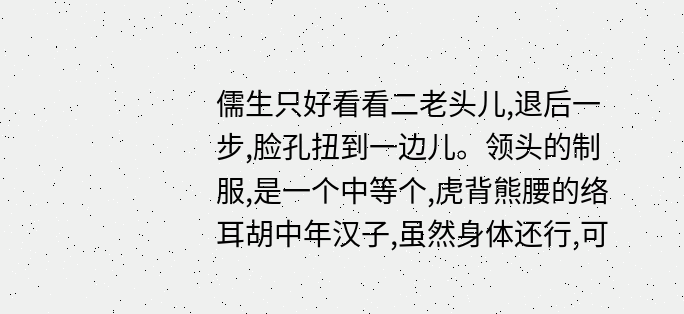儒生只好看看二老头儿,退后一步,脸孔扭到一边儿。领头的制服,是一个中等个,虎背熊腰的络耳胡中年汉子,虽然身体还行,可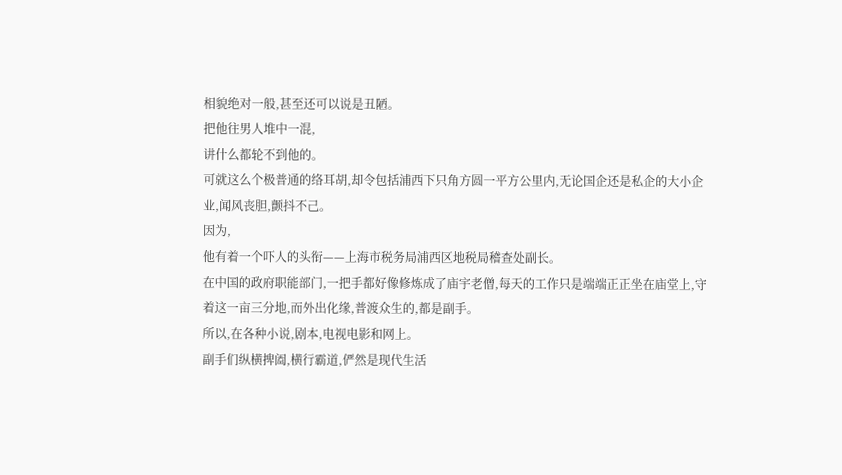相貌绝对一般,甚至还可以说是丑陋。
把他往男人堆中一混,
讲什么都轮不到他的。
可就这么个极普通的络耳胡,却令包括浦西下只角方圆一平方公里内,无论国企还是私企的大小企业,闻风丧胆,颤抖不己。
因为,
他有着一个吓人的头衔——上海市税务局浦西区地税局稽查处副长。
在中国的政府职能部门,一把手都好像修炼成了庙宇老僧,每天的工作只是端端正正坐在庙堂上,守着这一亩三分地,而外出化缘,普渡众生的,都是副手。
所以,在各种小说,剧本,电视电影和网上。
副手们纵横捭阖,横行霸道,俨然是现代生活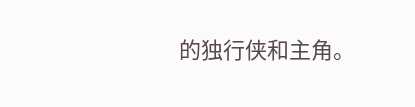的独行侠和主角。